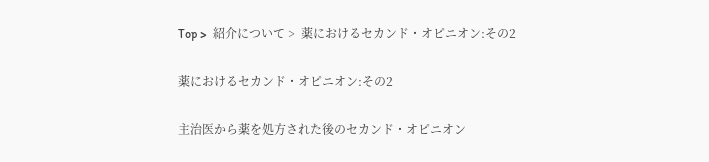Top >  紹介について >  薬におけるセカンド・オピニオン:その2

薬におけるセカンド・オピニオン:その2

主治医から薬を処方された後のセカンド・オピニオン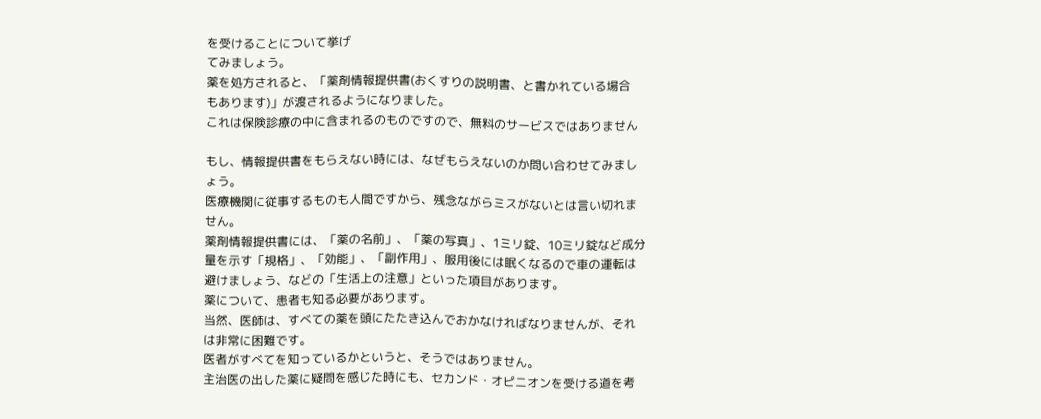を受けることについて挙げ
てみましょう。
薬を処方されると、「薬剤情報提供書(おくすりの説明書、と書かれている場合
もあります)」が渡されるようになりました。
これは保険診療の中に含まれるのものですので、無料のサービスではありません

もし、情報提供書をもらえない時には、なぜもらえないのか問い合わせてみまし
ょう。
医療機関に従事するものも人間ですから、残念ながらミスがないとは言い切れま
せん。
薬剤情報提供書には、「薬の名前」、「薬の写真」、1ミリ錠、10ミリ錠など成分
量を示す「規格」、「効能」、「副作用」、服用後には眠くなるので車の運転は
避けましょう、などの「生活上の注意」といった項目があります。
薬について、患者も知る必要があります。
当然、医師は、すべての薬を頭にたたき込んでおかなければなりませんが、それ
は非常に困難です。
医者がすべてを知っているかというと、そうではありません。
主治医の出した薬に疑問を感じた時にも、セカンド・オピニオンを受ける道を考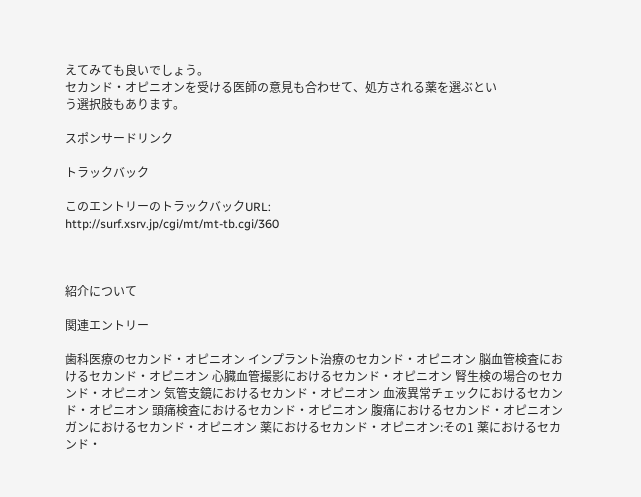えてみても良いでしょう。
セカンド・オピニオンを受ける医師の意見も合わせて、処方される薬を選ぶとい
う選択肢もあります。

スポンサードリンク

トラックバック

このエントリーのトラックバックURL:
http://surf.xsrv.jp/cgi/mt/mt-tb.cgi/360



紹介について

関連エントリー

歯科医療のセカンド・オピニオン インプラント治療のセカンド・オピニオン 脳血管検査におけるセカンド・オピニオン 心臓血管撮影におけるセカンド・オピニオン 腎生検の場合のセカンド・オピニオン 気管支鏡におけるセカンド・オピニオン 血液異常チェックにおけるセカンド・オピニオン 頭痛検査におけるセカンド・オピニオン 腹痛におけるセカンド・オピニオン ガンにおけるセカンド・オピニオン 薬におけるセカンド・オピニオン:その1 薬におけるセカンド・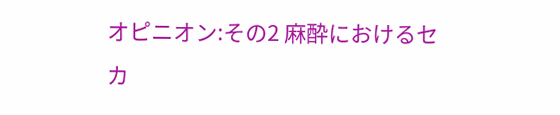オピニオン:その2 麻酔におけるセカ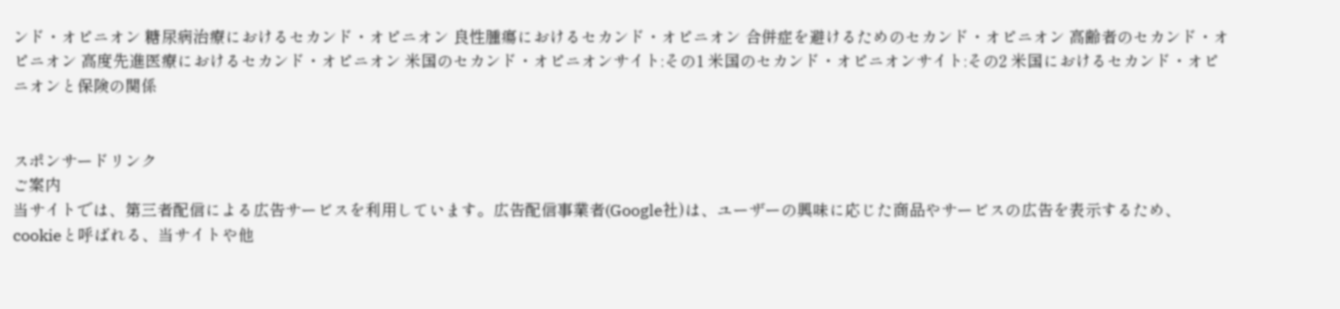ンド・オピニオン 糖尿病治療におけるセカンド・オピニオン 良性腫瘍におけるセカンド・オピニオン 合併症を避けるためのセカンド・オピニオン 高齢者のセカンド・オピニオン 高度先進医療におけるセカンド・オピニオン 米国のセカンド・オピニオンサイト:その1 米国のセカンド・オピニオンサイト:その2 米国におけるセカンド・オピニオンと保険の関係


スポンサードリンク
ご案内
当サイトでは、第三者配信による広告サービスを利用しています。広告配信事業者(Google社)は、ユーザーの興味に応じた商品やサービスの広告を表示するため、cookieと呼ばれる、当サイトや他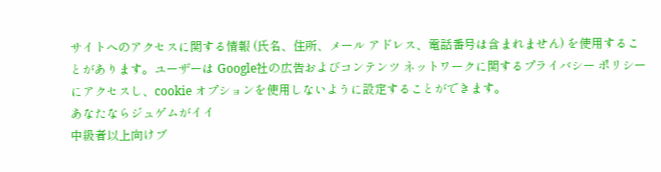サイトへのアクセスに関する情報 (氏名、住所、メール アドレス、電話番号は含まれません) を使用することがあります。ユーザーは Google社の広告およびコンテンツ ネットワークに関するプライバシー ポリシーにアクセスし、cookie オプションを使用しないように設定することができます。
あなたならジュゲムがイイ
中級者以上向けブ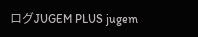ログJUGEM PLUS jugem